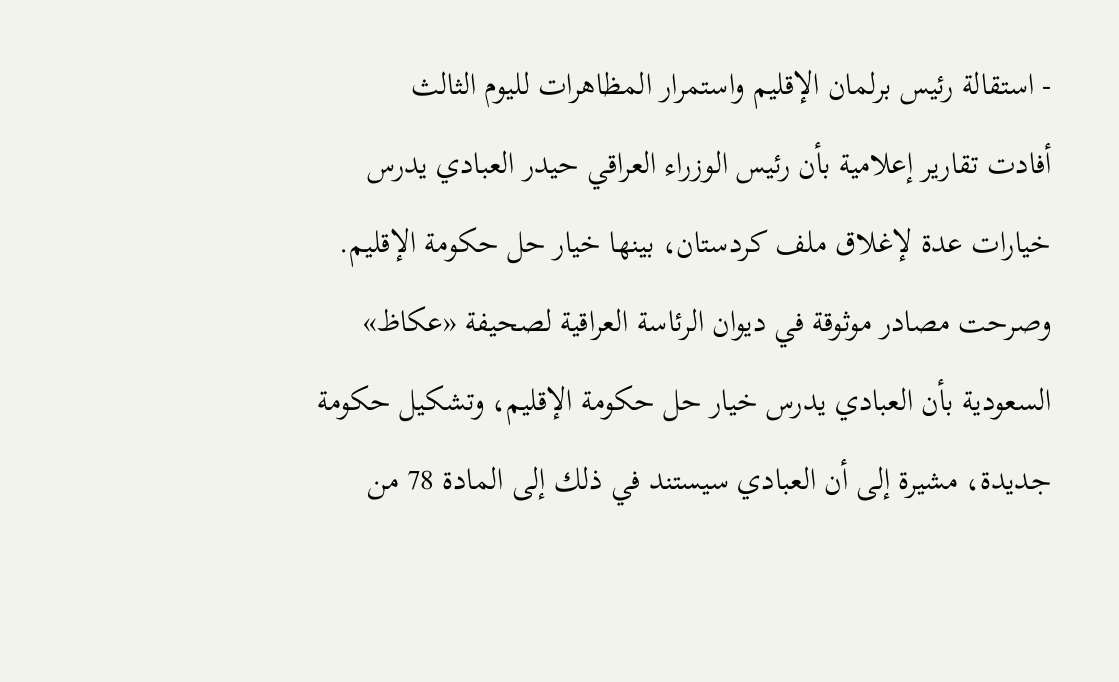- استقالة رئيس برلمان الإقليم واستمرار المظاهرات لليوم الثالث
أفادت تقارير إعلامية بأن رئيس الوزراء العراقي حيدر العبادي يدرس خيارات عدة لإغلاق ملف كردستان، بينها خيار حل حكومة الإقليم.
وصرحت مصادر موثوقة في ديوان الرئاسة العراقية لصحيفة «عكاظ» السعودية بأن العبادي يدرس خيار حل حكومة الإقليم، وتشكيل حكومة جديدة، مشيرة إلى أن العبادي سيستند في ذلك إلى المادة 78 من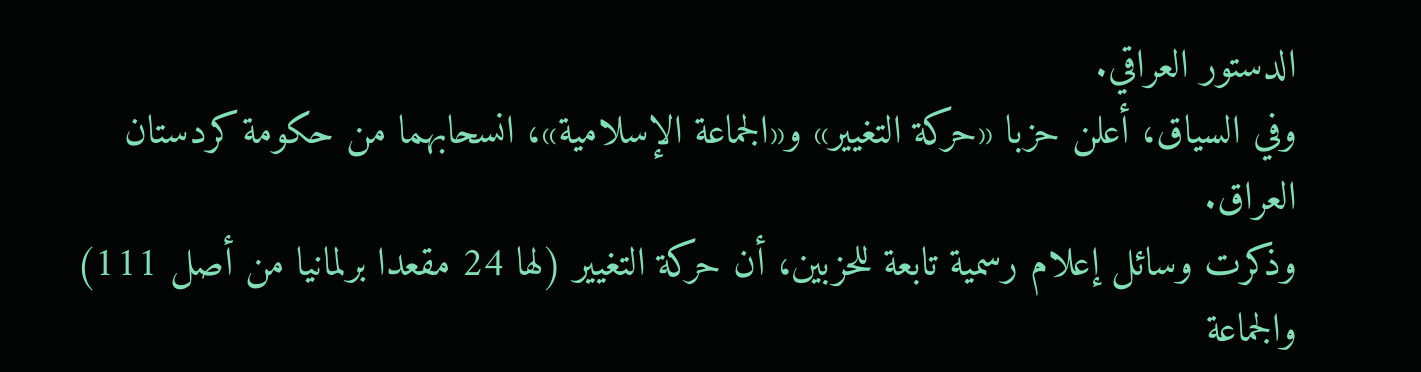الدستور العراقي.
وفي السياق، أعلن حزبا «حركة التغيير» و«الجماعة الإسلامية»، انسحابهما من حكومة كردستان العراق.
وذكرت وسائل إعلام رسمية تابعة للحزبين، أن حركة التغيير (لها 24 مقعدا برلمانيا من أصل 111) والجماعة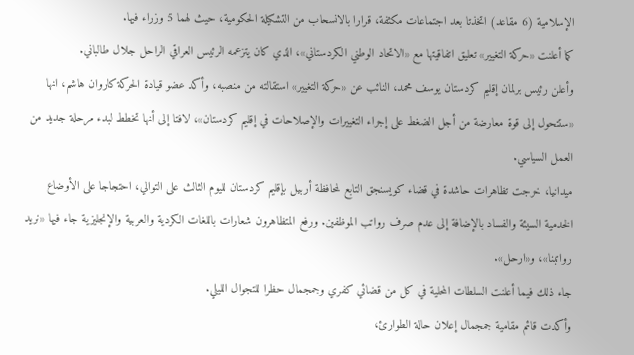الإسلامية (6 مقاعد) اتخذتا بعد اجتماعات مكثفة، قرارا بالانسحاب من التشكيلة الحكومية، حيث لهما 5 وزراء فيها.
كما أعلنت «حركة التغيير» تعليق اتفاقيتها مع «الاتحاد الوطني الكردستاني»، الذي كان يتزعمه الرئيس العراقي الراحل جلال طالباني.
وأعلن رئيس برلمان إقليم كردستان يوسف محمد، النائب عن «حركة التغيير» استقالته من منصبه، وأكد عضو قيادة الحركة كاروان هاشم، انها «ستتحول إلى قوة معارضة من أجل الضغط على إجراء التغييرات والإصلاحات في إقليم كردستان»، لافتا إلى أنها تخطط لبدء مرحلة جديد من العمل السياسي.
ميدانيا، خرجت تظاهرات حاشدة في قضاء كويسنجق التابع لمحافظة أربيل بإقليم كردستان لليوم الثالث على التوالي، احتجاجا على الأوضاع الخدمية السيئة والفساد بالإضافة إلى عدم صرف رواتب الموظفين. ورفع المتظاهرون شعارات باللغات الكردية والعربية والإنجليزية جاء فيها «نريد رواتبنا»، و«ارحل».
جاء ذلك فيما أعلنت السلطات المحلية في كل من قضائي كفري وجمجمال حظرا للتجوال الليلي.
وأكدت قائم مقامية جمجمال إعلان حالة الطوارئ،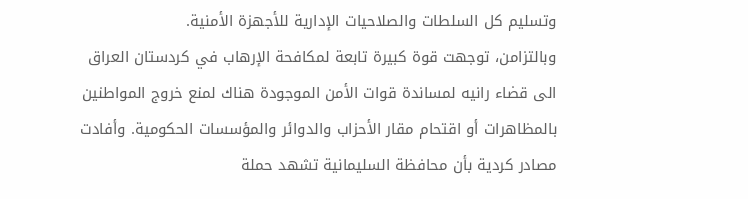وتسليم كل السلطات والصلاحيات الإدارية للأجهزة الأمنية.
وبالتزامن، توجهت قوة كبيرة تابعة لمكافحة الإرهاب في كردستان العراق الى قضاء رانيه لمساندة قوات الأمن الموجودة هناك لمنع خروج المواطنين بالمظاهرات أو اقتحام مقار الأحزاب والدوائر والمؤسسات الحكومية. وأفادت مصادر كردية بأن محافظة السليمانية تشهد حملة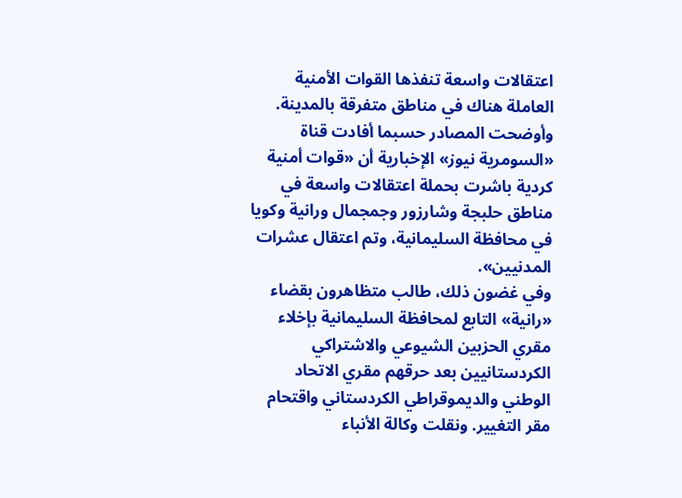اعتقالات واسعة تنفذها القوات الأمنية العاملة هناك في مناطق متفرقة بالمدينة.
وأوضحت المصادر حسبما أفادت قناة «السومرية نيوز» الإخبارية أن «قوات أمنية كردية باشرت بحملة اعتقالات واسعة في مناطق حلبجة وشارزور وجمجمال ورانية وكويا في محافظة السليمانية، وتم اعتقال عشرات المدنيين».
وفي غضون ذلك، طالب متظاهرون بقضاء «رانية» التابع لمحافظة السليمانية بإخلاء مقري الحزبين الشيوعي والاشتراكي الكردستانيين بعد حرقهم مقري الاتحاد الوطني والديموقراطي الكردستاني واقتحام مقر التغيير. ونقلت وكالة الأنباء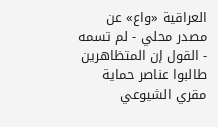العراقية «واع» عن مصدر محلي - لم تسمه - القول إن المتظاهرين طالبوا عناصر حماية مقري الشيوعي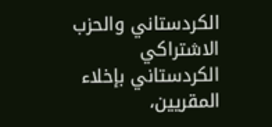الكردستاني والحزب الاشتراكي الكردستاني بإخلاء المقريين،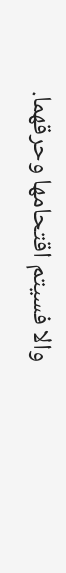والا فسيتم اقتحامها وحرقهما.